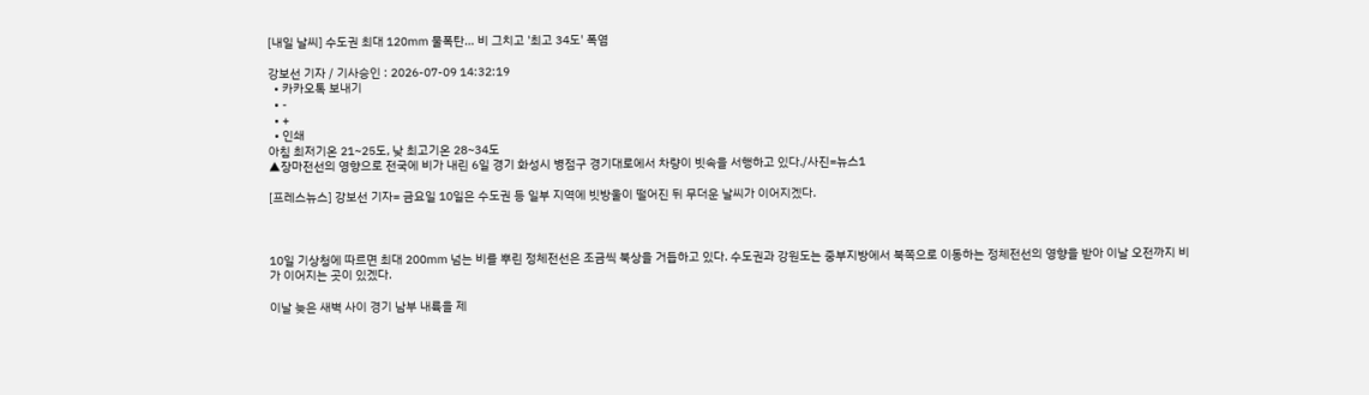[내일 날씨] 수도권 최대 120㎜ 물폭탄… 비 그치고 '최고 34도' 폭염

강보선 기자 / 기사승인 : 2026-07-09 14:32:19
  • 카카오톡 보내기
  • -
  • +
  • 인쇄
아침 최저기온 21~25도, 낮 최고기온 28~34도
▲장마전선의 영향으로 전국에 비가 내린 6일 경기 화성시 병점구 경기대로에서 차량이 빗속을 서행하고 있다./사진=뉴스1

[프레스뉴스] 강보선 기자= 금요일 10일은 수도권 등 일부 지역에 빗방울이 떨어진 뒤 무더운 날씨가 이어지겠다.



10일 기상청에 따르면 최대 200㎜ 넘는 비를 뿌린 정체전선은 조금씩 북상을 거듭하고 있다. 수도권과 강원도는 중부지방에서 북쪽으로 이동하는 정체전선의 영향을 받아 이날 오전까지 비가 이어지는 곳이 있겠다.

이날 늦은 새벽 사이 경기 남부 내륙을 제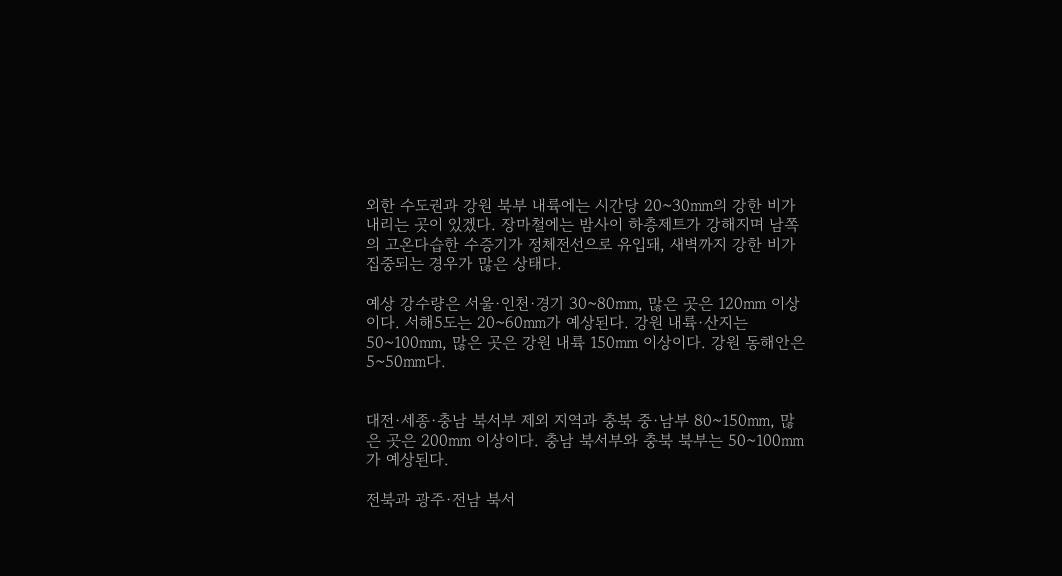외한 수도권과 강원 북부 내륙에는 시간당 20~30㎜의 강한 비가 내리는 곳이 있겠다. 장마철에는 밤사이 하층제트가 강해지며 남쪽의 고온다습한 수증기가 정체전선으로 유입돼, 새벽까지 강한 비가 집중되는 경우가 많은 상태다.

예상 강수량은 서울·인천·경기 30~80㎜, 많은 곳은 120㎜ 이상이다. 서해5도는 20~60㎜가 예상된다. 강원 내륙·산지는 50~100㎜, 많은 곳은 강원 내륙 150㎜ 이상이다. 강원 동해안은 5~50㎜다.


대전·세종·충남 북서부 제외 지역과 충북 중·남부 80~150㎜, 많은 곳은 200㎜ 이상이다. 충남 북서부와 충북 북부는 50~100㎜가 예상된다.

전북과 광주·전남 북서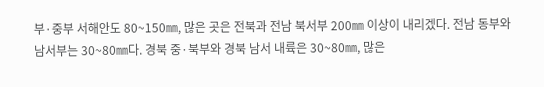부·중부 서해안도 80~150㎜, 많은 곳은 전북과 전남 북서부 200㎜ 이상이 내리겠다. 전남 동부와 남서부는 30~80㎜다. 경북 중·북부와 경북 남서 내륙은 30~80㎜, 많은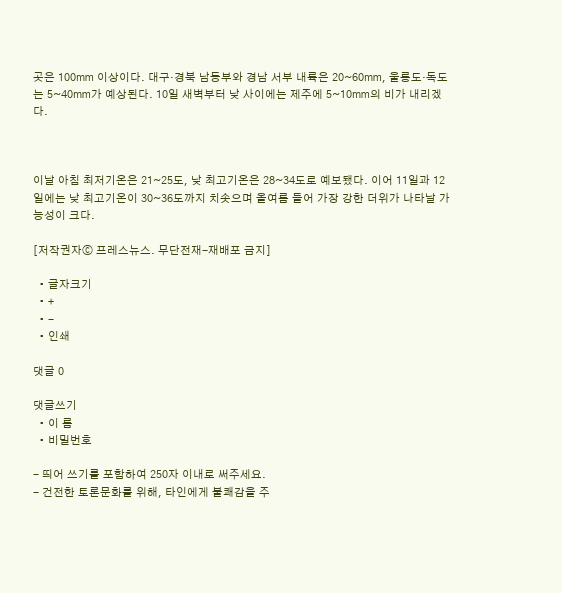곳은 100㎜ 이상이다. 대구·경북 남동부와 경남 서부 내륙은 20~60㎜, 울릉도·독도는 5~40㎜가 예상된다. 10일 새벽부터 낮 사이에는 제주에 5~10㎜의 비가 내리겠다.



이날 아침 최저기온은 21~25도, 낮 최고기온은 28~34도로 예보됐다. 이어 11일과 12일에는 낮 최고기온이 30~36도까지 치솟으며 올여름 들어 가장 강한 더위가 나타날 가능성이 크다.

[저작권자ⓒ 프레스뉴스. 무단전재-재배포 금지]

  • 글자크기
  • +
  • -
  • 인쇄

댓글 0

댓글쓰기
  • 이 름
  • 비밀번호

- 띄어 쓰기를 포함하여 250자 이내로 써주세요.
- 건전한 토론문화를 위해, 타인에게 불쾌감을 주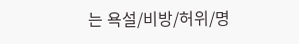는 욕설/비방/허위/명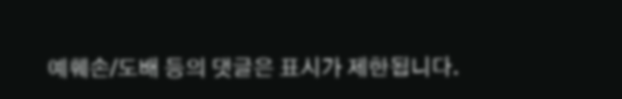예훼손/도배 등의 댓글은 표시가 제한됩니다.